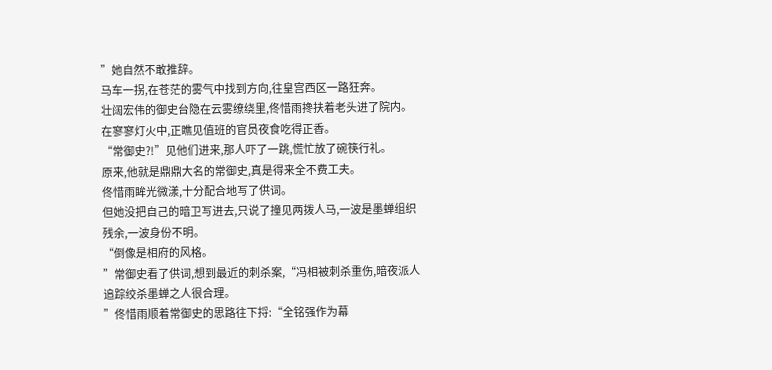”她自然不敢推辞。
马车一拐,在苍茫的雾气中找到方向,往皇宫西区一路狂奔。
壮阔宏伟的御史台隐在云雾缭绕里,佟惜雨搀扶着老头进了院内。
在寥寥灯火中,正瞧见值班的官员夜食吃得正香。
“常御史?!”见他们进来,那人吓了一跳,慌忙放了碗筷行礼。
原来,他就是鼎鼎大名的常御史,真是得来全不费工夫。
佟惜雨眸光微漾,十分配合地写了供词。
但她没把自己的暗卫写进去,只说了撞见两拨人马,一波是墨蝉组织残余,一波身份不明。
“倒像是相府的风格。
”常御史看了供词,想到最近的刺杀案,“冯相被刺杀重伤,暗夜派人追踪绞杀墨蝉之人很合理。
”佟惜雨顺着常御史的思路往下捋:“全铭强作为幕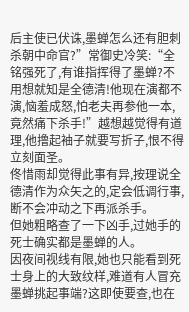后主使已伏诛,墨蝉怎么还有胆刺杀朝中命官?”常御史冷笑:“全铭强死了,有谁指挥得了墨蝉?不用想就知是全德清!他现在演都不演,恼羞成怒,怕老夫再参他一本,竟然痛下杀手!”越想越觉得有道理,他撸起袖子就要写折子,恨不得立刻面圣。
佟惜雨却觉得此事有异,按理说全德清作为众矢之的,定会低调行事,断不会冲动之下再派杀手。
但她粗略查了一下凶手,过她手的死士确实都是墨蝉的人。
因夜间视线有限,她也只能看到死士身上的大致纹样,难道有人冒充墨蝉挑起事端?这即使要查,也在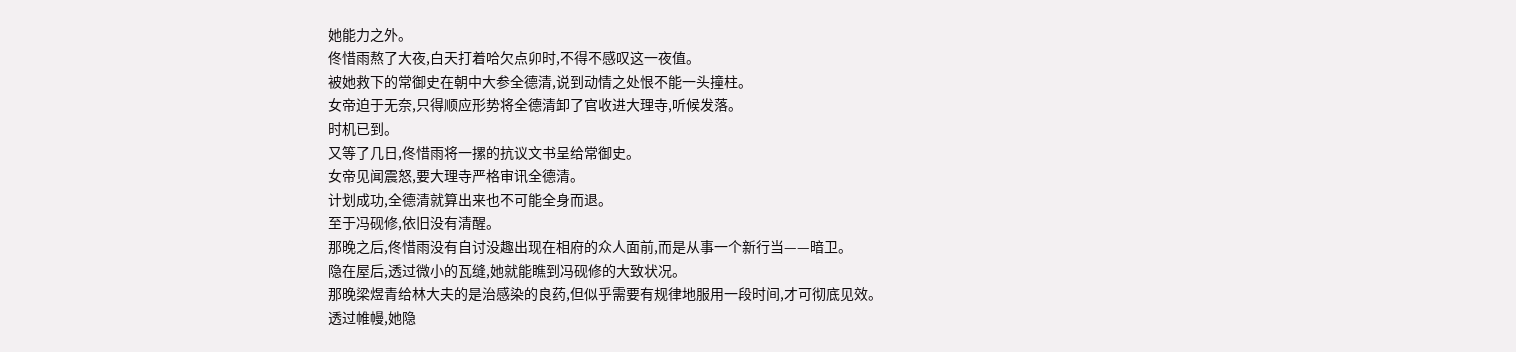她能力之外。
佟惜雨熬了大夜,白天打着哈欠点卯时,不得不感叹这一夜值。
被她救下的常御史在朝中大参全德清,说到动情之处恨不能一头撞柱。
女帝迫于无奈,只得顺应形势将全德清卸了官收进大理寺,听候发落。
时机已到。
又等了几日,佟惜雨将一摞的抗议文书呈给常御史。
女帝见闻震怒,要大理寺严格审讯全德清。
计划成功,全德清就算出来也不可能全身而退。
至于冯砚修,依旧没有清醒。
那晚之后,佟惜雨没有自讨没趣出现在相府的众人面前,而是从事一个新行当——暗卫。
隐在屋后,透过微小的瓦缝,她就能瞧到冯砚修的大致状况。
那晚梁煜青给林大夫的是治感染的良药,但似乎需要有规律地服用一段时间,才可彻底见效。
透过帷幔,她隐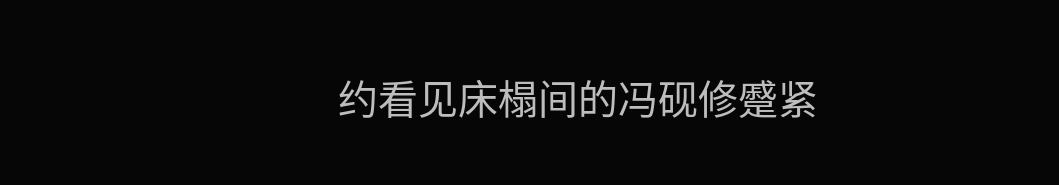约看见床榻间的冯砚修蹙紧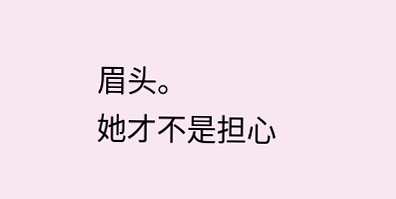眉头。
她才不是担心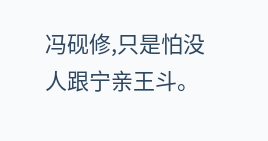冯砚修,只是怕没人跟宁亲王斗。